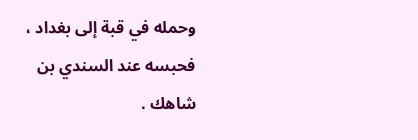وحمله في قبة إلى بغداد ، فحبسه عند السندي بن شاهك .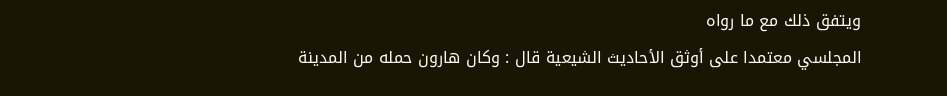ويتفق ذلك مع ما رواه
المجلسي معتمدا على أوثق الأحاديث الشيعية قال : وكان هارون حمله من المدينة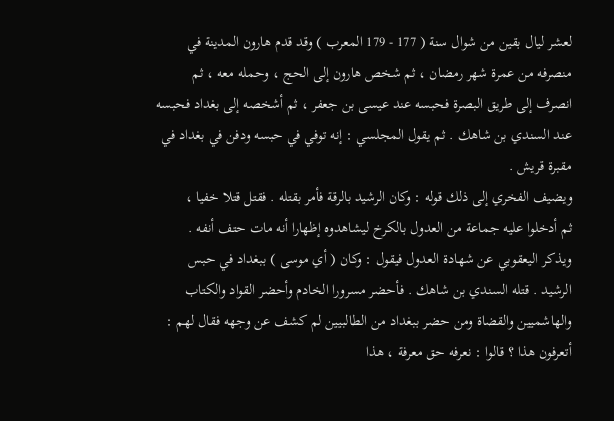لعشر ليال بقين من شوال سنة ( 177 - 179 المعرب ) وقد قدم هارون المدينة في
منصرفه من عمرة شهر رمضان ، ثم شخص هارون إلى الحج ، وحمله معه ، ثم
انصرف إلى طريق البصرة فحبسه عند عيسى بن جعفر ، ثم أشخصه إلى بغداد فحبسه
عند السندي بن شاهك . ثم يقول المجلسي : إنه توفي في حبسه ودفن في بغداد في
مقبرة قريش .
ويضيف الفخري إلى ذلك قوله : وكان الرشيد بالرقة فأمر بقتله . فقتل قتلا خفيا ،
ثم أدخلوا عليه جماعة من العدول بالكرخ ليشاهدوه إظهارا أنه مات حتف أنفه .
ويذكر اليعقوبي عن شهادة العدول فيقول : وكان ( أي موسى ) ببغداد في حبس
الرشيد . قتله السندي بن شاهك . فأحضر مسرورا الخادم وأحضر القواد والكتاب
والهاشميين والقضاة ومن حضر ببغداد من الطالبيين لم كشف عن وجهه فقال لهم :
أتعرفون هذا ؟ قالوا : نعرفه حق معرفة ، هذا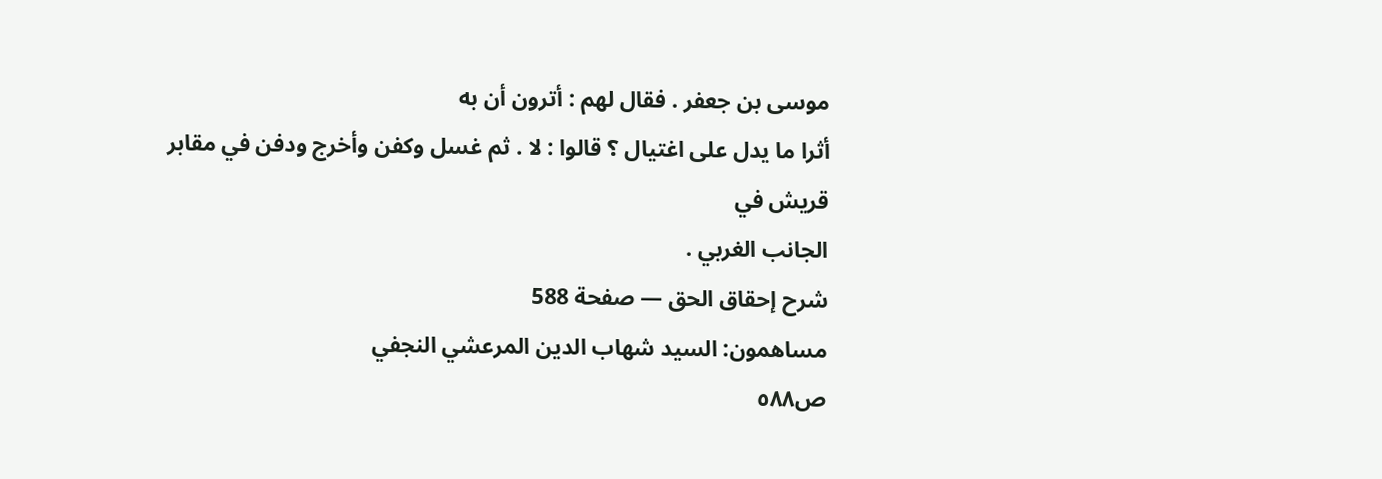موسى بن جعفر . فقال لهم : أترون أن به
أثرا ما يدل على اغتيال ؟ قالوا : لا . ثم غسل وكفن وأخرج ودفن في مقابر قريش في
الجانب الغربي .
شرح إحقاق الحق — صفحة 588
مساهمون: السيد شهاب الدين المرعشي النجفي
ص٥٨٨